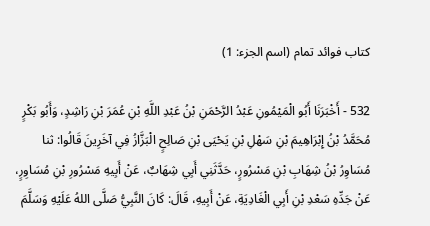كتاب فوائد تمام (اسم الجزء: 1)

532 - أَخْبَرَنَا أَبُو الْمَيْمُونِ عَبْدُ الرَّحْمَنِ بْنُ عَبْدِ اللَّهِ بْنِ عُمَرَ بْنِ رَاشِدٍ، وَأَبُو بَكْرٍ مُحَمَّدُ بْنُ إِبْرَاهِيمَ بْنِ سَهْلِ بْنِ يَحْيَى بْنِ صَالِحٍ الْبَزَّازُ فِي آخَرِينَ قَالُوا: ثنا مُسَاوِرُ بْنُ شِهَابِ بْنِ مَسْرُورٍ، حَدَّثَنِي أَبِي شِهَابٌ، عَنْ أَبِيهِ مَسْرُورِ بْنِ مُسَاوِرٍ، عَنْ جَدِّهِ سَعْدِ بْنِ أَبِي الْغَادِيَةِ، عَنْ أَبِيهِ، قَالَ: كَانَ النَّبِيُّ صَلَّى اللهُ عَلَيْهِ وَسَلَّمَ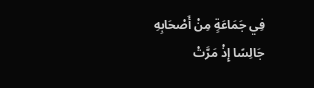فِي جَمَاعَةٍ مِنْ أَصْحَابِهِ جَالِسًا إِذْ مَرَّتْ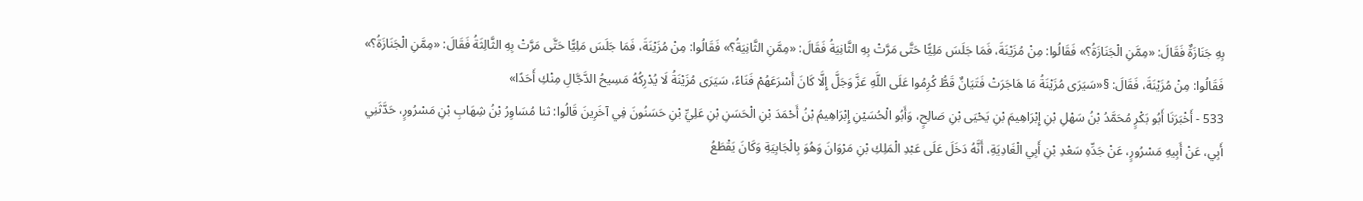بِهِ جَنَازَةٌ فَقَالَ: «مِمَّنِ الْجَنَازَةُ؟» فَقَالُوا: مِنْ مُزَيْنَةَ، فَمَا جَلَسَ مَلِيًّا حَتَّى مَرَّتْ بِهِ الثَّانِيَةُ فَقَالَ: «مِمَّنِ الثَّانِيَةُ؟» فَقَالُوا: مِنْ مُزَيْنَةَ، فَمَا جَلَسَ مَلِيًّا حَتَّى مَرَّتْ بِهِ الثَّالِثَةُ فَقَالَ: «مِمَّنِ الْجَنَازَةُ؟» فَقَالُوا: مِنْ مُزَيْنَةَ، فَقَالَ: §«سَيَرَى مُزَيْنَةُ مَا هَاجَرَتْ فَتَيَانٌ قَطُّ كُرِمُوا عَلَى اللَّهِ عَزَّ وَجَلَّ إِلَّا كَانَ أَسْرَعَهُمْ فَنَاءً، سَيَرَى مُزَيْنَةُ لَا يُدْرِكُهُ مَسِيحُ الدَّجَّالِ مِنْكِ أَحَدًا»
533 - أَخْبَرَنَا أَبُو بَكْرٍ مُحَمَّدُ بْنُ سَهْلِ بْنِ إِبْرَاهِيمَ بْنِ يَحْيَى بْنِ صَالِحٍ، وَأَبُو الْحُسَيْنِ إِبْرَاهِيمُ بْنُ أَحْمَدَ بْنِ الْحَسَنِ بْنِ عَلِيِّ بْنِ حَسَنُونَ فِي آخَرِينَ قَالُوا: ثنا مُسَاوِرُ بْنُ شِهَابِ بْنِ مَسْرُورٍ، حَدَّثَنِي أَبِي، عَنْ أَبِيهِ مَسْرُورٍ، عَنْ جَدِّهِ سَعْدِ بْنِ أَبِي الْغَادِيَةِ، أَنَّهُ دَخَلَ عَلَى عَبْدِ الْمَلِكِ بْنِ مَرْوَانَ وَهُوَ بِالْجَابِيَةِ وَكَانَ يَقْطَعُ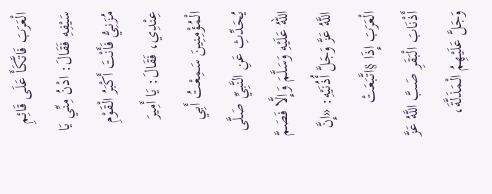الْعَرَبَ فَاتَّكَأَ عَلَى قَائِمِ سَيْفِهِ فَقَالَ: ادْنُ مِنِّي يَا مُزَنِيُّ فَأَنْتَ أَكْبَرُ الْقَوْمِ عِنْدِي، فَقَالَ: يَا أَمِيرَ الْمُؤْمِنِينَ سَمِعْتُ أَبِي يُحَدِّثِ عَنِ النَّبِيِّ صَلَّى اللهُ عَلَيْهِ وَسَلَّمَ وَإِلَّا فَصَمَّ اللَّهُ عَزَّ وَجَلَّ أُذُنَيْهِ: «إِنَّ الْعَرَبَ إِذَا §اتَّبَعَتْ أَذْنَابَ الْبَقَرِ صَبَّ اللَّهُ عَزَّ وَجَلَّ عَلَيْهِمُ الْمَذَلَّةَ،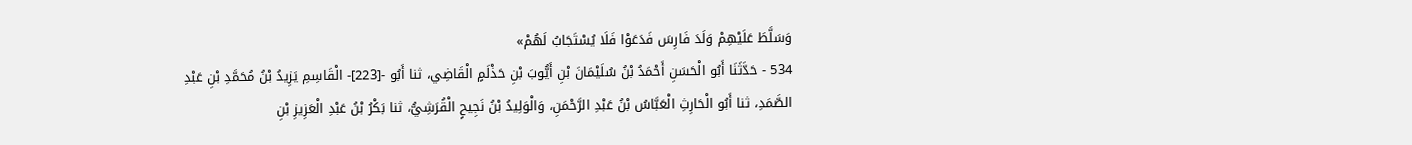وَسَلَّطَ عَلَيْهِمْ وَلَدَ فَارِسَ فَدَعَوْا فَلَا يُسْتَجَابُ لَهُمْ»
534 - حَدَّثَنَا أَبُو الْحَسَنِ أَحْمَدُ بْنُ سُلَيْمَانَ بْنِ أَيُّوبَ بْنِ حَذْلَمٍ الْقَاضِي، ثنا أَبُو -[223]- الْقَاسِمِ يَزِيدُ بْنُ مُحَمَّدِ بْنِ عَبْدِ الصَّمَدِ، ثنا أَبُو الْحَارِثِ الْعَبَّاسُ بْنُ عَبْدِ الرَّحْمَنِ، وَالْوَلِيدُ بْنُ نَجِيحٍ الْقُرَشِيُّ، ثنا بَكْرُ بْنُ عَبْدِ الْعَزِيزِ بْنِ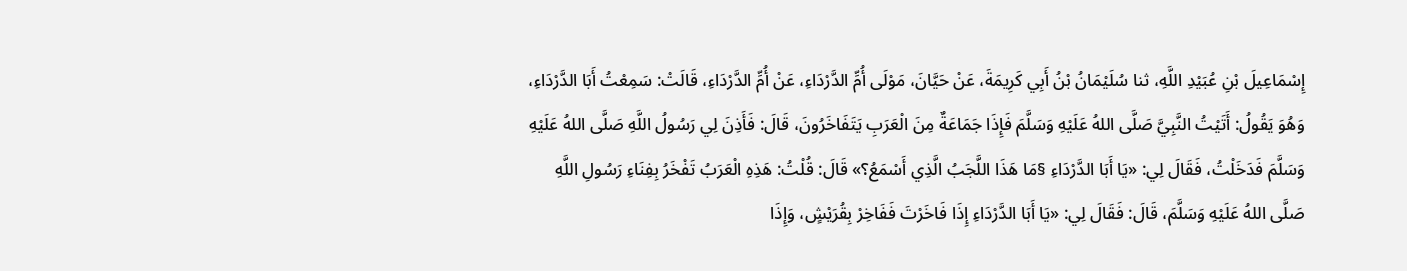إِسْمَاعِيلَ بْنِ عُبَيْدِ اللَّهِ، ثنا سُلَيْمَانُ بْنُ أَبِي كَرِيمَةَ، عَنْ حَيَّانَ، مَوْلَى أُمِّ الدَّرْدَاءِ، عَنْ أُمِّ الدَّرْدَاءِ، قَالَتْ: سَمِعْتُ أَبَا الدَّرْدَاءِ، وَهُوَ يَقُولُ: أَتَيْتُ النَّبِيَّ صَلَّى اللهُ عَلَيْهِ وَسَلَّمَ فَإِذَا جَمَاعَةٌ مِنَ الْعَرَبِ يَتَفَاخَرُونَ، قَالَ: فَأَذِنَ لِي رَسُولُ اللَّهِ صَلَّى اللهُ عَلَيْهِ وَسَلَّمَ فَدَخَلْتُ، فَقَالَ لِي: «يَا أَبَا الدَّرْدَاءِ §مَا هَذَا اللَّجَبُ الَّذِي أَسْمَعُ؟» قَالَ: قُلْتُ: هَذِهِ الْعَرَبُ تَفْخَرُ بِفِنَاءِ رَسُولِ اللَّهِ صَلَّى اللهُ عَلَيْهِ وَسَلَّمَ، قَالَ: فَقَالَ لِي: «يَا أَبَا الدَّرْدَاءِ إِذَا فَاخَرْتَ فَفَاخِرْ بِقُرَيْشٍ، وَإِذَا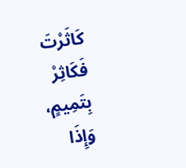كَاثَرْتَ فَكَاثِرْ بِتَمِيمٍ، وَإِذَا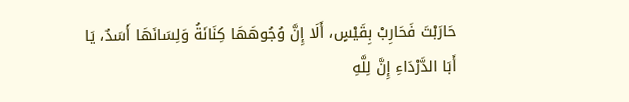حَارَبْتَ فَحَارِبْ بِقَيْسٍ، أَلَا إِنَّ وُجُوهَهَا كِنَانَةُ وَلِسَانَهَا أَسَدٌ، يَا أَبَا الدَّرْدَاءِ إِنَّ لِلَّهِ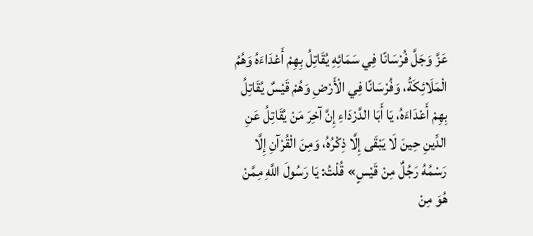عَزَّ وَجَلَّ فُرْسَانًا فِي سَمَائِهِ يُقَاتِلُ بِهِمْ أَعْدَاءَهُ وَهُمُ الْمَلَائِكَةُ، وَفُرْسَانًا فِي الْأَرْضِ وَهُمْ قَيْسٌ يُقَاتِلُ بِهِمْ أَعْدَاءَهُ، يَا أَبَا الدَّرْدَاءِ إِنَّ آخِرَ مَنْ يُقَاتِلُ عَنِ الدِّينِ حِينَ لَا يَبْقَى إِلَّا ذِكْرُهُ، وَمِنَ الْقُرْآنِ إِلَّا رَسْمُهُ رَجُلٌ مِنْ قَيْسٍ» قُلْتُ: يَا رَسُولَ اللَّهِ مِمَّنْ هُوَ مِنْ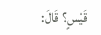قَيْسٍ؟ قَالَ: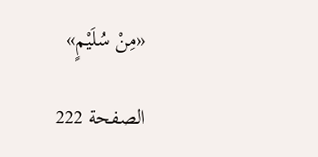«مِنْ سُلَيْمٍ»

الصفحة 222